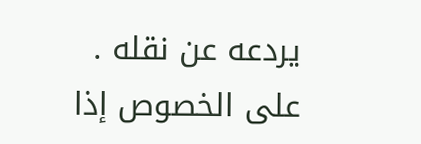يردعه عن نقله . على الخصوص إذا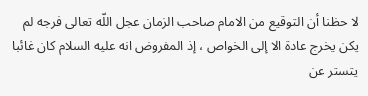لا حظنا أن التوقيع من الامام صاحب الزمان عجل اللّه تعالى فرجه لم يكن يخرج عادة الا إلى الخواص ، إذ المفروض انه عليه السلام كان غائبا يتستر عن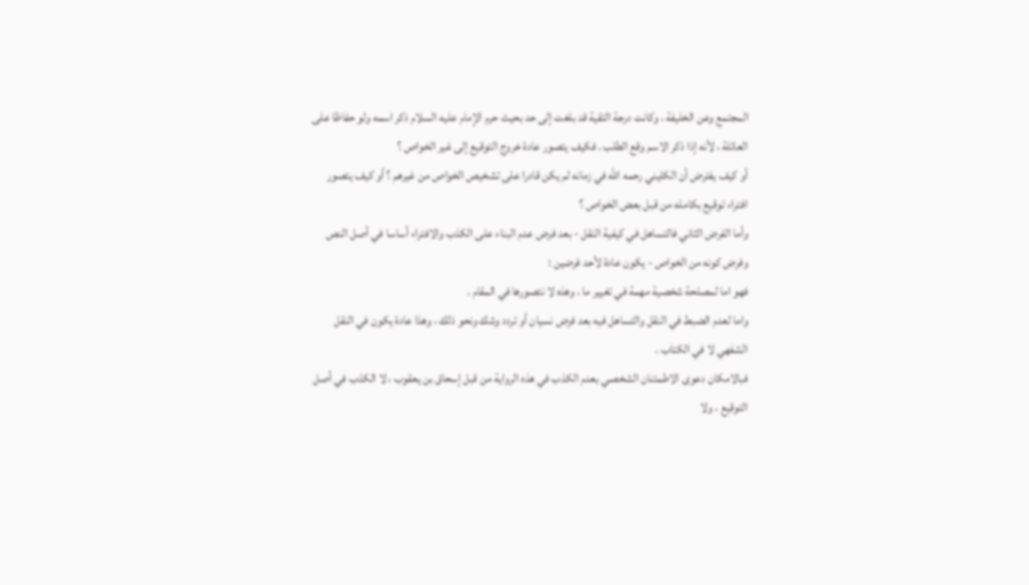المجتمع وعن الخليفة ، وكانت درجة التقية قد بلغت إلى حد بحيث حرم الإمام عليه السلام ذكر اسمه ولو حفاظا على العائلة ، لأنه إذا ذكر الاسم وقع الطلب . فكيف يتصور عادة خروج التوقيع إلى غير الخواص ؟
أو كيف يفترض أن الكليني رحمه اللّه في زمانه لم يكن قادرا على تشخيص الخواص من غيرهم ؟ أو كيف يتصور افتراء توقيع بكامله من قبل بعض الخواص ؟
وأما الفرض الثاني فالتساهل في كيفية النقل - بعد فرض عدم البناء على الكذب والافتراء أساسا في أصل النص وفرض كونه من الخواص - يكون عادة لأحد فرضين :
فهو اما لمصلحة شخصية مهمة في تغيير ما ، وهذه لا نتصورها في المقام .
واما لعدم الضبط في النقل والتساهل فيه بعد فرض نسيان أو تردد وشك ونحو ذلك ، وهذا عادة يكون في النقل الشفهي لا في الكتاب .
فبالامكان دعوى الاطمئنان الشخصي بعدم الكذب في هذه الرواية من قبل إسحاق بن يعقوب ، لا الكذب في أصل التوقيع ، ولا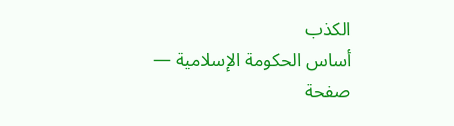الكذب
أساس الحكومة الإسلامية — صفحة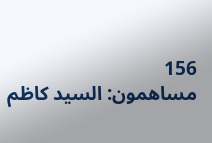156
مساهمون: السيد كاظم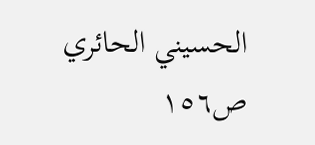الحسيني الحائري
ص١٥٦